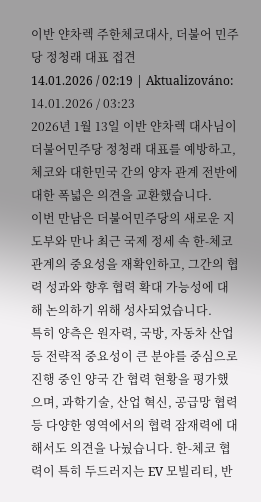이반 얀차렉 주한체코대사, 더불어 민주당 정청래 대표 접견
14.01.2026 / 02:19 | Aktualizováno: 14.01.2026 / 03:23
2026년 1월 13일 이반 얀차렉 대사님이 더불어민주당 정청래 대표를 예방하고, 체코와 대한민국 간의 양자 관계 전반에 대한 폭넓은 의견을 교환했습니다.
이번 만남은 더불어민주당의 새로운 지도부와 만나 최근 국제 정세 속 한-체코 관계의 중요성을 재확인하고, 그간의 협력 성과와 향후 협력 확대 가능성에 대해 논의하기 위해 성사되었습니다.
특히 양측은 원자력, 국방, 자동차 산업 등 전략적 중요성이 큰 분야를 중심으로 진행 중인 양국 간 협력 현황을 평가했으며, 과학기술, 산업 혁신, 공급망 협력 등 다양한 영역에서의 협력 잠재력에 대해서도 의견을 나눴습니다. 한-체코 협력이 특히 두드러지는 EV 모빌리티, 반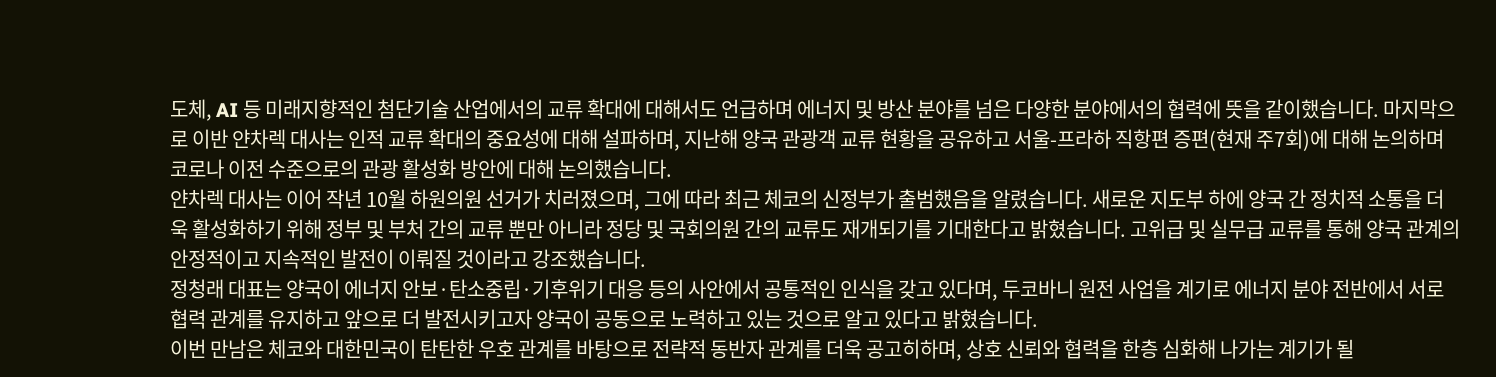도체, AI 등 미래지향적인 첨단기술 산업에서의 교류 확대에 대해서도 언급하며 에너지 및 방산 분야를 넘은 다양한 분야에서의 협력에 뜻을 같이했습니다. 마지막으로 이반 얀차렉 대사는 인적 교류 확대의 중요성에 대해 설파하며, 지난해 양국 관광객 교류 현황을 공유하고 서울-프라하 직항편 증편(현재 주7회)에 대해 논의하며 코로나 이전 수준으로의 관광 활성화 방안에 대해 논의했습니다.
얀차렉 대사는 이어 작년 10월 하원의원 선거가 치러졌으며, 그에 따라 최근 체코의 신정부가 출범했음을 알렸습니다. 새로운 지도부 하에 양국 간 정치적 소통을 더욱 활성화하기 위해 정부 및 부처 간의 교류 뿐만 아니라 정당 및 국회의원 간의 교류도 재개되기를 기대한다고 밝혔습니다. 고위급 및 실무급 교류를 통해 양국 관계의 안정적이고 지속적인 발전이 이뤄질 것이라고 강조했습니다.
정청래 대표는 양국이 에너지 안보·탄소중립·기후위기 대응 등의 사안에서 공통적인 인식을 갖고 있다며, 두코바니 원전 사업을 계기로 에너지 분야 전반에서 서로 협력 관계를 유지하고 앞으로 더 발전시키고자 양국이 공동으로 노력하고 있는 것으로 알고 있다고 밝혔습니다.
이번 만남은 체코와 대한민국이 탄탄한 우호 관계를 바탕으로 전략적 동반자 관계를 더욱 공고히하며, 상호 신뢰와 협력을 한층 심화해 나가는 계기가 될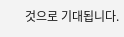것으로 기대됩니다.